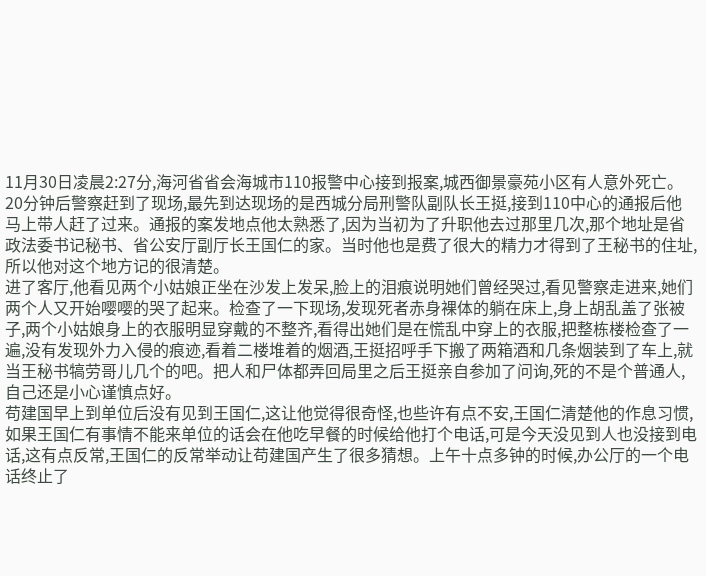11月30日凌晨2:27分,海河省省会海城市110报警中心接到报案,城西御景豪苑小区有人意外死亡。20分钟后警察赶到了现场,最先到达现场的是西城分局刑警队副队长王挺,接到110中心的通报后他马上带人赶了过来。通报的案发地点他太熟悉了,因为当初为了升职他去过那里几次,那个地址是省政法委书记秘书、省公安厅副厅长王国仁的家。当时他也是费了很大的精力才得到了王秘书的住址,所以他对这个地方记的很清楚。
进了客厅,他看见两个小姑娘正坐在沙发上发呆,脸上的泪痕说明她们曾经哭过,看见警察走进来,她们两个人又开始嘤嘤的哭了起来。检查了一下现场,发现死者赤身裸体的躺在床上,身上胡乱盖了张被子,两个小姑娘身上的衣服明显穿戴的不整齐,看得出她们是在慌乱中穿上的衣服,把整栋楼检查了一遍,没有发现外力入侵的痕迹,看着二楼堆着的烟酒,王挺招呼手下搬了两箱酒和几条烟装到了车上,就当王秘书犒劳哥儿几个的吧。把人和尸体都弄回局里之后王挺亲自参加了问询,死的不是个普通人,自己还是小心谨慎点好。
苟建国早上到单位后没有见到王国仁,这让他觉得很奇怪,也些许有点不安,王国仁清楚他的作息习惯,如果王国仁有事情不能来单位的话会在他吃早餐的时候给他打个电话,可是今天没见到人也没接到电话,这有点反常,王国仁的反常举动让苟建国产生了很多猜想。上午十点多钟的时候,办公厅的一个电话终止了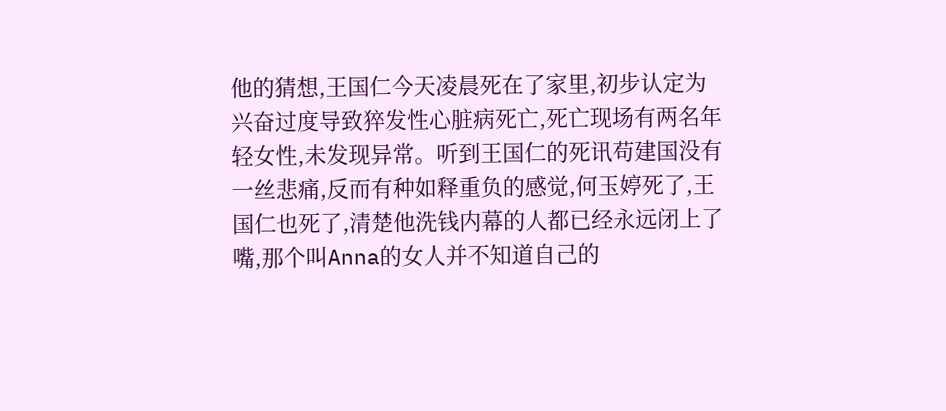他的猜想,王国仁今天凌晨死在了家里,初步认定为兴奋过度导致猝发性心脏病死亡,死亡现场有两名年轻女性,未发现异常。听到王国仁的死讯苟建国没有一丝悲痛,反而有种如释重负的感觉,何玉婷死了,王国仁也死了,清楚他洗钱内幕的人都已经永远闭上了嘴,那个叫Anna的女人并不知道自己的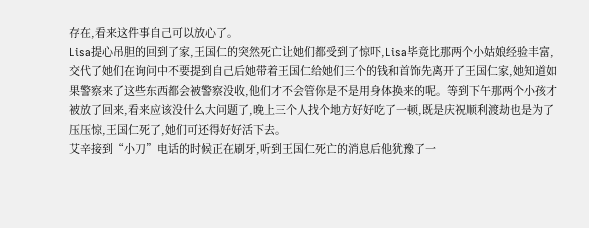存在,看来这件事自己可以放心了。
Lisa提心吊胆的回到了家,王国仁的突然死亡让她们都受到了惊吓,Lisa毕竟比那两个小姑娘经验丰富,交代了她们在询问中不要提到自己后她带着王国仁给她们三个的钱和首饰先离开了王国仁家,她知道如果警察来了这些东西都会被警察没收,他们才不会管你是不是用身体换来的呢。等到下午那两个小孩才被放了回来,看来应该没什么大问题了,晚上三个人找个地方好好吃了一顿,既是庆祝顺利渡劫也是为了压压惊,王国仁死了,她们可还得好好活下去。
艾辛接到“小刀”电话的时候正在刷牙,听到王国仁死亡的消息后他犹豫了一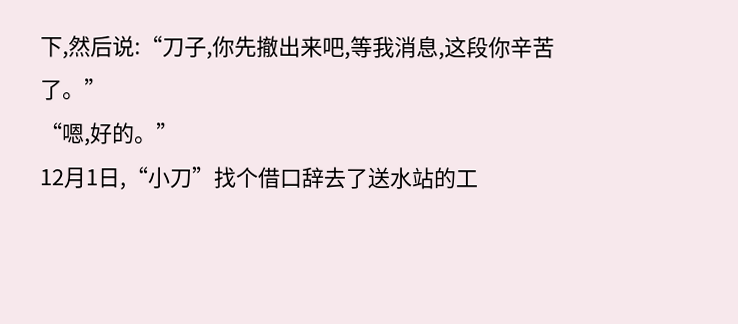下,然后说:“刀子,你先撤出来吧,等我消息,这段你辛苦了。”
“嗯,好的。”
12月1日,“小刀”找个借口辞去了送水站的工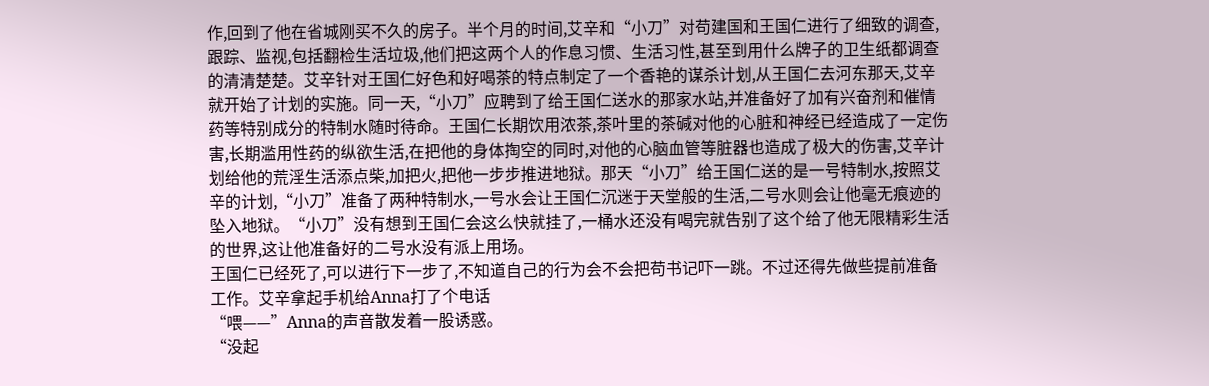作,回到了他在省城刚买不久的房子。半个月的时间,艾辛和“小刀”对苟建国和王国仁进行了细致的调查,跟踪、监视,包括翻检生活垃圾,他们把这两个人的作息习惯、生活习性,甚至到用什么牌子的卫生纸都调查的清清楚楚。艾辛针对王国仁好色和好喝茶的特点制定了一个香艳的谋杀计划,从王国仁去河东那天,艾辛就开始了计划的实施。同一天,“小刀”应聘到了给王国仁送水的那家水站,并准备好了加有兴奋剂和催情药等特别成分的特制水随时待命。王国仁长期饮用浓茶,茶叶里的茶碱对他的心脏和神经已经造成了一定伤害,长期滥用性药的纵欲生活,在把他的身体掏空的同时,对他的心脑血管等脏器也造成了极大的伤害,艾辛计划给他的荒淫生活添点柴,加把火,把他一步步推进地狱。那天“小刀”给王国仁送的是一号特制水,按照艾辛的计划,“小刀”准备了两种特制水,一号水会让王国仁沉迷于天堂般的生活,二号水则会让他毫无痕迹的坠入地狱。“小刀”没有想到王国仁会这么快就挂了,一桶水还没有喝完就告别了这个给了他无限精彩生活的世界,这让他准备好的二号水没有派上用场。
王国仁已经死了,可以进行下一步了,不知道自己的行为会不会把苟书记吓一跳。不过还得先做些提前准备工作。艾辛拿起手机给Anna打了个电话
“喂——”Anna的声音散发着一股诱惑。
“没起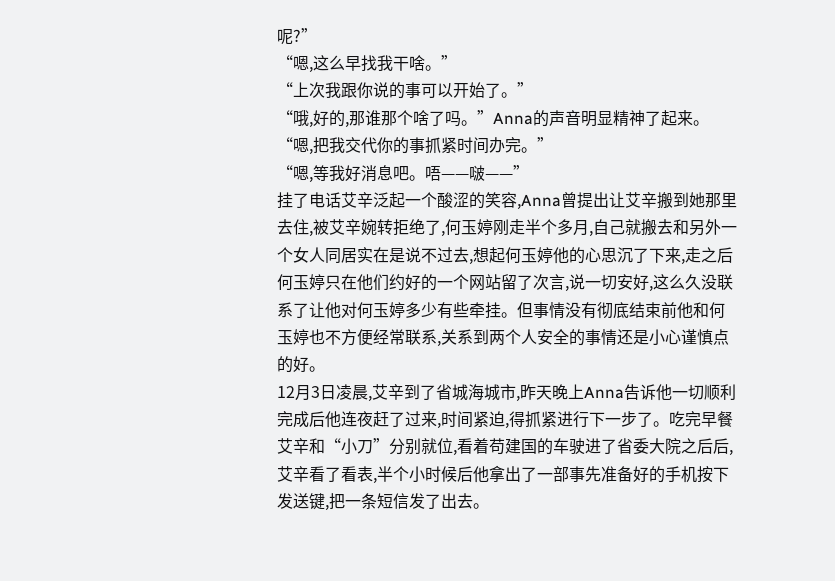呢?”
“嗯,这么早找我干啥。”
“上次我跟你说的事可以开始了。”
“哦,好的,那谁那个啥了吗。”Anna的声音明显精神了起来。
“嗯,把我交代你的事抓紧时间办完。”
“嗯,等我好消息吧。唔——啵——”
挂了电话艾辛泛起一个酸涩的笑容,Anna曾提出让艾辛搬到她那里去住,被艾辛婉转拒绝了,何玉婷刚走半个多月,自己就搬去和另外一个女人同居实在是说不过去,想起何玉婷他的心思沉了下来,走之后何玉婷只在他们约好的一个网站留了次言,说一切安好,这么久没联系了让他对何玉婷多少有些牵挂。但事情没有彻底结束前他和何玉婷也不方便经常联系,关系到两个人安全的事情还是小心谨慎点的好。
12月3日凌晨,艾辛到了省城海城市,昨天晚上Anna告诉他一切顺利完成后他连夜赶了过来,时间紧迫,得抓紧进行下一步了。吃完早餐艾辛和“小刀”分别就位,看着苟建国的车驶进了省委大院之后后,艾辛看了看表,半个小时候后他拿出了一部事先准备好的手机按下发送键,把一条短信发了出去。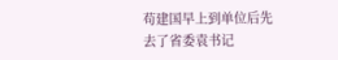苟建国早上到单位后先去了省委袁书记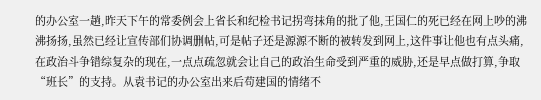的办公室一趟,昨天下午的常委例会上省长和纪检书记拐弯抹角的批了他,王国仁的死已经在网上吵的沸沸扬扬,虽然已经让宣传部们协调删帖,可是帖子还是源源不断的被转发到网上,这件事让他也有点头痛,在政治斗争错综复杂的现在,一点点疏忽就会让自己的政治生命受到严重的威胁,还是早点做打算,争取“班长”的支持。从袁书记的办公室出来后苟建国的情绪不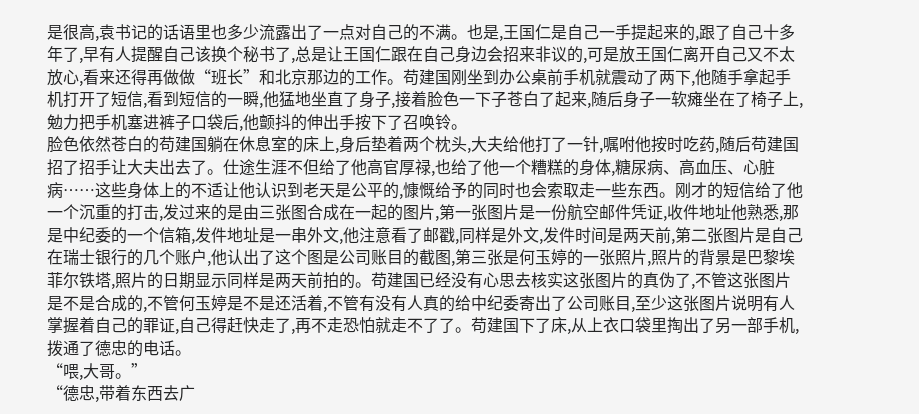是很高,袁书记的话语里也多少流露出了一点对自己的不满。也是,王国仁是自己一手提起来的,跟了自己十多年了,早有人提醒自己该换个秘书了,总是让王国仁跟在自己身边会招来非议的,可是放王国仁离开自己又不太放心,看来还得再做做“班长”和北京那边的工作。苟建国刚坐到办公桌前手机就震动了两下,他随手拿起手机打开了短信,看到短信的一瞬,他猛地坐直了身子,接着脸色一下子苍白了起来,随后身子一软瘫坐在了椅子上,勉力把手机塞进裤子口袋后,他颤抖的伸出手按下了召唤铃。
脸色依然苍白的苟建国躺在休息室的床上,身后垫着两个枕头,大夫给他打了一针,嘱咐他按时吃药,随后苟建国招了招手让大夫出去了。仕途生涯不但给了他高官厚禄,也给了他一个糟糕的身体,糖尿病、高血压、心脏病……这些身体上的不适让他认识到老天是公平的,慷慨给予的同时也会索取走一些东西。刚才的短信给了他一个沉重的打击,发过来的是由三张图合成在一起的图片,第一张图片是一份航空邮件凭证,收件地址他熟悉,那是中纪委的一个信箱,发件地址是一串外文,他注意看了邮戳,同样是外文,发件时间是两天前,第二张图片是自己在瑞士银行的几个账户,他认出了这个图是公司账目的截图,第三张是何玉婷的一张照片,照片的背景是巴黎埃菲尔铁塔,照片的日期显示同样是两天前拍的。苟建国已经没有心思去核实这张图片的真伪了,不管这张图片是不是合成的,不管何玉婷是不是还活着,不管有没有人真的给中纪委寄出了公司账目,至少这张图片说明有人掌握着自己的罪证,自己得赶快走了,再不走恐怕就走不了了。苟建国下了床,从上衣口袋里掏出了另一部手机,拨通了德忠的电话。
“喂,大哥。”
“德忠,带着东西去广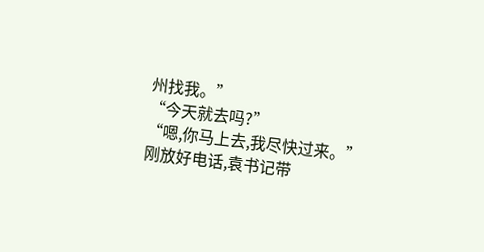州找我。”
“今天就去吗?”
“嗯,你马上去,我尽快过来。”
刚放好电话,袁书记带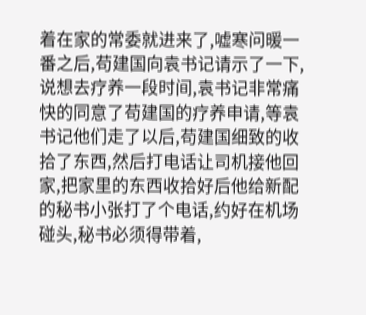着在家的常委就进来了,嘘寒问暖一番之后,苟建国向袁书记请示了一下,说想去疗养一段时间,袁书记非常痛快的同意了苟建国的疗养申请,等袁书记他们走了以后,苟建国细致的收拾了东西,然后打电话让司机接他回家,把家里的东西收拾好后他给新配的秘书小张打了个电话,约好在机场碰头,秘书必须得带着,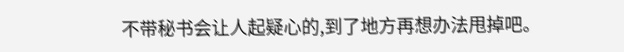不带秘书会让人起疑心的,到了地方再想办法甩掉吧。